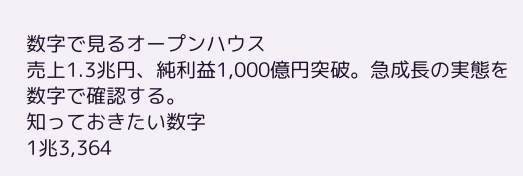数字で見るオープンハウス
売上1.3兆円、純利益1,000億円突破。急成長の実態を数字で確認する。
知っておきたい数字
1兆3,364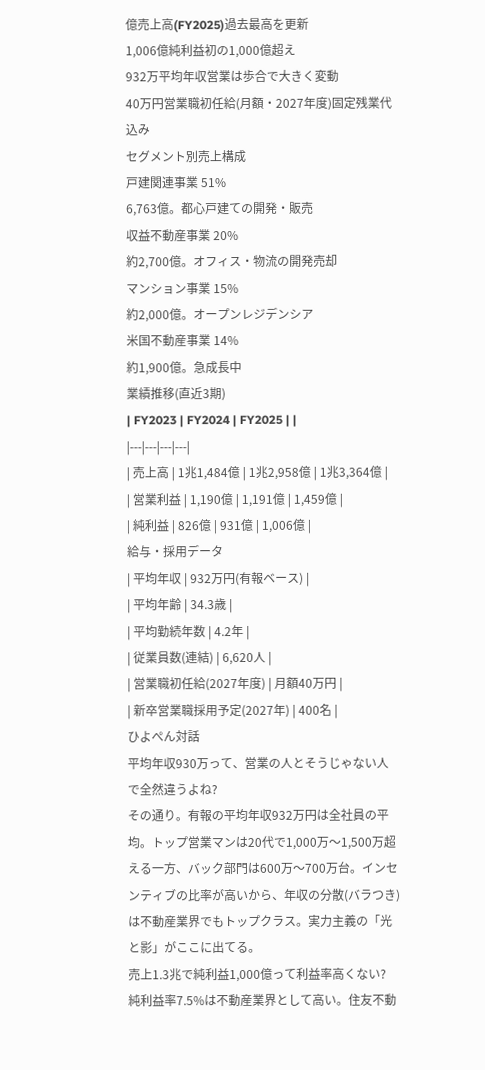億売上高(FY2025)過去最高を更新
1,006億純利益初の1,000億超え
932万平均年収営業は歩合で大きく変動
40万円営業職初任給(月額・2027年度)固定残業代込み
セグメント別売上構成
戸建関連事業 51%
6,763億。都心戸建ての開発・販売
収益不動産事業 20%
約2,700億。オフィス・物流の開発売却
マンション事業 15%
約2,000億。オープンレジデンシア
米国不動産事業 14%
約1,900億。急成長中
業績推移(直近3期)
| FY2023 | FY2024 | FY2025 | |
|---|---|---|---|
| 売上高 | 1兆1,484億 | 1兆2,958億 | 1兆3,364億 |
| 営業利益 | 1,190億 | 1,191億 | 1,459億 |
| 純利益 | 826億 | 931億 | 1,006億 |
給与・採用データ
| 平均年収 | 932万円(有報ベース) |
| 平均年齢 | 34.3歳 |
| 平均勤続年数 | 4.2年 |
| 従業員数(連結) | 6,620人 |
| 営業職初任給(2027年度) | 月額40万円 |
| 新卒営業職採用予定(2027年) | 400名 |
ひよぺん対話
平均年収930万って、営業の人とそうじゃない人で全然違うよね?
その通り。有報の平均年収932万円は全社員の平均。トップ営業マンは20代で1,000万〜1,500万超える一方、バック部門は600万〜700万台。インセンティブの比率が高いから、年収の分散(バラつき)は不動産業界でもトップクラス。実力主義の「光と影」がここに出てる。
売上1.3兆で純利益1,000億って利益率高くない?
純利益率7.5%は不動産業界として高い。住友不動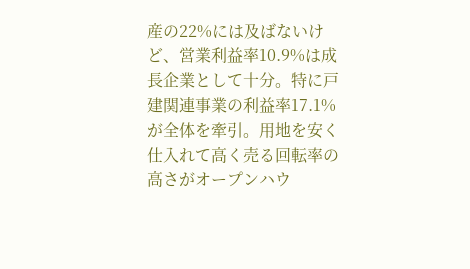産の22%には及ばないけど、営業利益率10.9%は成長企業として十分。特に戸建関連事業の利益率17.1%が全体を牽引。用地を安く仕入れて高く売る回転率の高さがオープンハウ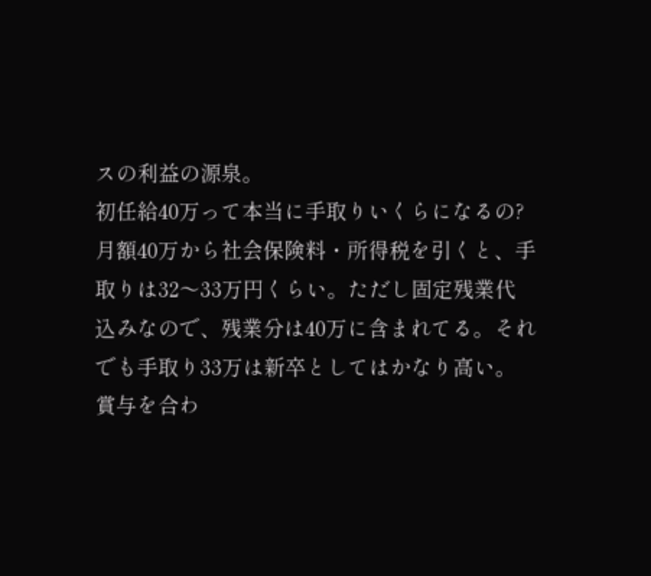スの利益の源泉。
初任給40万って本当に手取りいくらになるの?
月額40万から社会保険料・所得税を引くと、手取りは32〜33万円くらい。ただし固定残業代込みなので、残業分は40万に含まれてる。それでも手取り33万は新卒としてはかなり高い。賞与を合わ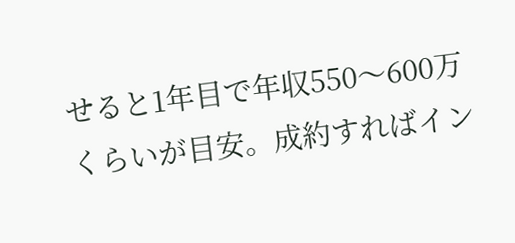せると1年目で年収550〜600万くらいが目安。成約すればイン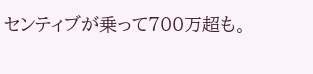センティブが乗って700万超も。